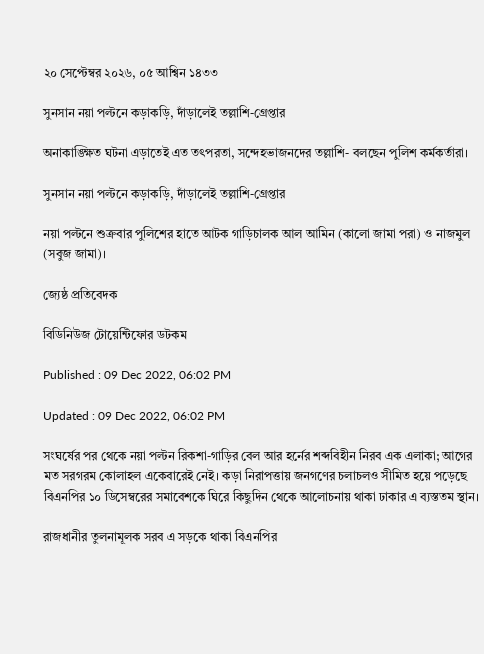২০ সেপ্টেম্বর ২০২৬, ০৫ আশ্বিন ১৪৩৩

সুনসান নয়া পল্টনে কড়াকড়ি, দাঁড়ালেই তল্লাশি-গ্রেপ্তার

অনাকাঙ্ক্ষিত ঘটনা এড়াতেই এত তৎপরতা, সন্দেহভাজনদের তল্লাশি- বলছেন পুলিশ কর্মকর্তারা।

সুনসান নয়া পল্টনে কড়াকড়ি, দাঁড়ালেই তল্লাশি-গ্রেপ্তার

নয়া পল্টনে শুক্রবার পুলিশের হাতে আটক গাড়িচালক আল আমিন (কালো জামা পরা) ও নাজমুল (সবুজ জামা)।

জ্যেষ্ঠ প্রতিবেদক

বিডিনিউজ টোয়েন্টিফোর ডটকম

Published : 09 Dec 2022, 06:02 PM

Updated : 09 Dec 2022, 06:02 PM

সংঘর্ষের পর থেকে নয়া পল্টন রিকশা-গাড়ির বেল আর হর্নের শব্দবিহীন নিরব এক এলাকা; আগের মত সরগরম কোলাহল একেবারেই নেই। কড়া নিরাপত্তায় জনগণের চলাচলও সীমিত হয়ে পড়েছে বিএনপির ১০ ডিসেম্বরের সমাবেশকে ঘিরে কিছুদিন থেকে আলোচনায় থাকা ঢাকার এ ব্যস্ততম স্থান।

রাজধানীর তুলনামূলক সরব এ সড়কে থাকা বিএনপির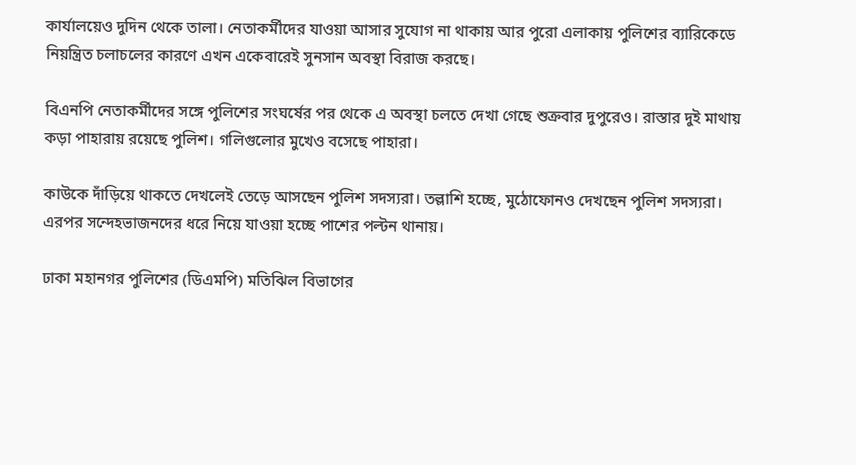কার্যালয়েও দুদিন থেকে তালা। নেতাকর্মীদের যাওয়া আসার সুযোগ না থাকায় আর পুরো এলাকায় পুলিশের ব্যারিকেডে নিয়ন্ত্রিত চলাচলের কারণে এখন একেবারেই সুনসান অবস্থা বিরাজ করছে।

বিএনপি নেতাকর্মীদের সঙ্গে পুলিশের সংঘর্ষের পর থেকে এ অবস্থা চলতে দেখা গেছে শুক্রবার দুপুরেও। রাস্তার দুই মাথায় কড়া পাহারায় রয়েছে পুলিশ। গলিগুলোর মুখেও বসেছে পাহারা।

কাউকে দাঁড়িয়ে থাকতে দেখলেই তেড়ে আসছেন পুলিশ সদস্যরা। তল্লাশি হচ্ছে, মুঠোফোনও দেখছেন পুলিশ সদস্যরা। এরপর সন্দেহভাজনদের ধরে নিয়ে যাওয়া হচ্ছে পাশের পল্টন থানায়।

ঢাকা মহানগর পুলিশের (ডিএমপি) মতিঝিল বিভাগের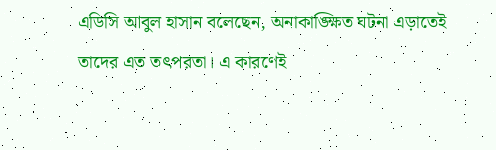এডিসি আবুল হাসান বলেছেন, অনাকাঙ্ক্ষিত ঘটনা এড়াতেই তাদের এত তৎপরতা। এ কারণেই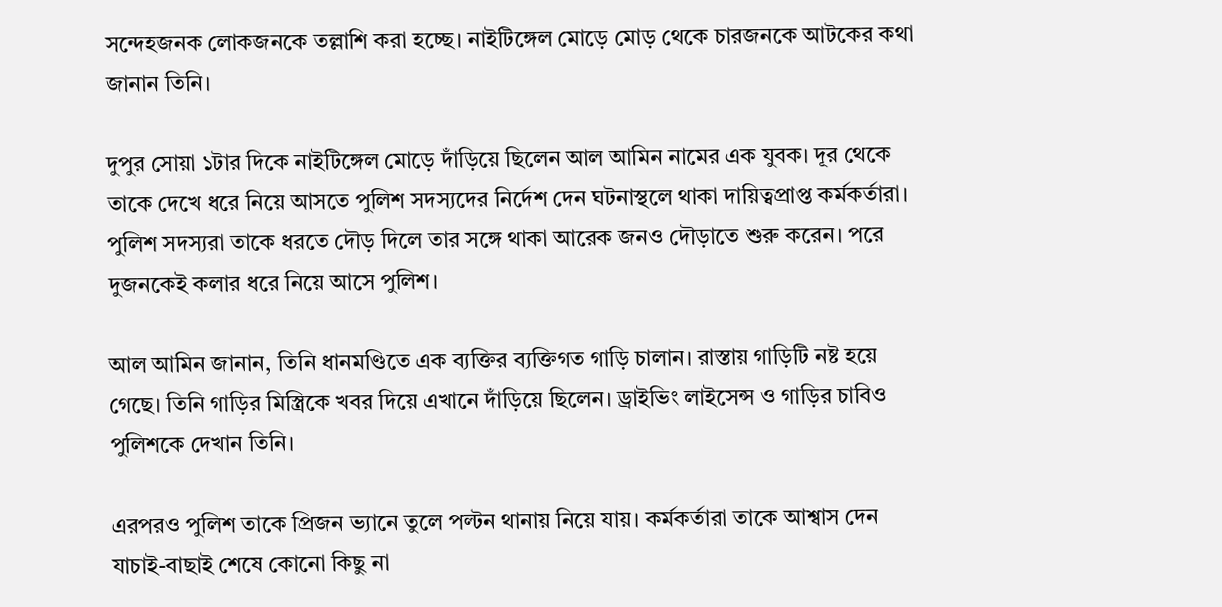সন্দেহজনক লোকজনকে তল্লাশি করা হচ্ছে। নাইটিঙ্গেল মোড়ে মোড় থেকে চারজনকে আটকের কথা জানান তিনি।

দুপুর সোয়া ১টার দিকে নাইটিঙ্গেল মোড়ে দাঁড়িয়ে ছিলেন আল আমিন নামের এক যুবক। দূর থেকে তাকে দেখে ধরে নিয়ে আসতে পুলিশ সদস্যদের নির্দেশ দেন ঘটনাস্থলে থাকা দায়িত্বপ্রাপ্ত কর্মকর্তারা। পুলিশ সদস্যরা তাকে ধরতে দৌড় দিলে তার সঙ্গে থাকা আরেক জনও দৌড়াতে শুরু করেন। পরে দুজনকেই কলার ধরে নিয়ে আসে পুলিশ।

আল আমিন জানান, তিনি ধানমণ্ডিতে এক ব্যক্তির ব্যক্তিগত গাড়ি চালান। রাস্তায় গাড়িটি নষ্ট হয়ে গেছে। তিনি গাড়ির মিস্ত্রিকে খবর দিয়ে এখানে দাঁড়িয়ে ছিলেন। ড্রাইভিং লাইসেন্স ও গাড়ির চাবিও পুলিশকে দেখান তিনি।

এরপরও পুলিশ তাকে প্রিজন ভ্যানে তুলে পল্টন থানায় নিয়ে যায়। কর্মকর্তারা তাকে আশ্বাস দেন যাচাই-বাছাই শেষে কোনো কিছু না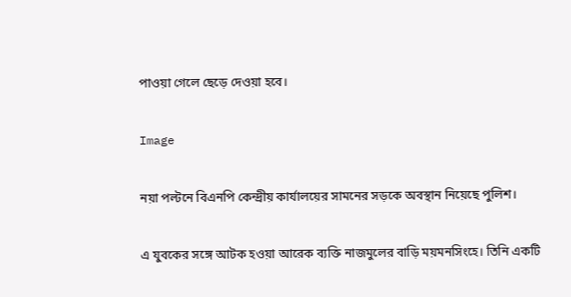পাওয়া গেলে ছেড়ে দেওয়া হবে।

Image

নয়া পল্টনে বিএনপি কেন্দ্রীয় কার্যালয়ের সামনের সড়কে অবস্থান নিয়েছে পুলিশ।

এ যুবকের সঙ্গে আটক হওয়া আরেক ব্যক্তি নাজমুলের বাড়ি ময়মনসিংহে। তিনি একটি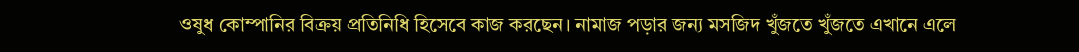ওষুধ কোম্পানির বিক্রয় প্রতিনিধি হিসেবে কাজ করছেন। নামাজ পড়ার জন্য মসজিদ খুঁজতে খুঁজতে এখানে এলে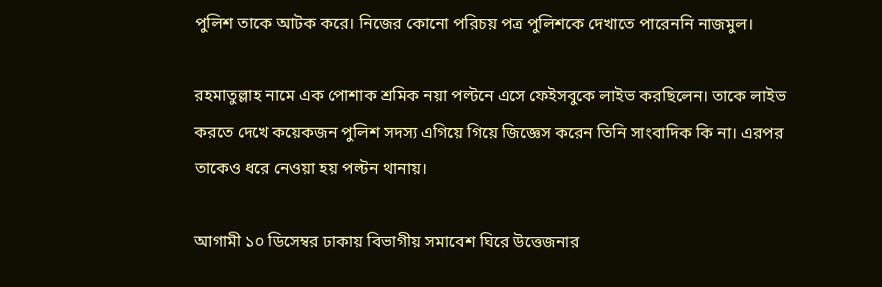পুলিশ তাকে আটক করে। নিজের কোনো পরিচয় পত্র পুলিশকে দেখাতে পারেননি নাজমুল।

রহমাতুল্লাহ নামে এক পোশাক শ্রমিক নয়া পল্টনে এসে ফেইসবুকে লাইভ করছিলেন। তাকে লাইভ করতে দেখে কয়েকজন পুলিশ সদস্য এগিয়ে গিয়ে জিজ্ঞেস করেন তিনি সাংবাদিক কি না। এরপর তাকেও ধরে নেওয়া হয় পল্টন থানায়।

আগামী ১০ ডিসেম্বর ঢাকায় বিভাগীয় সমাবেশ ঘিরে উত্তেজনার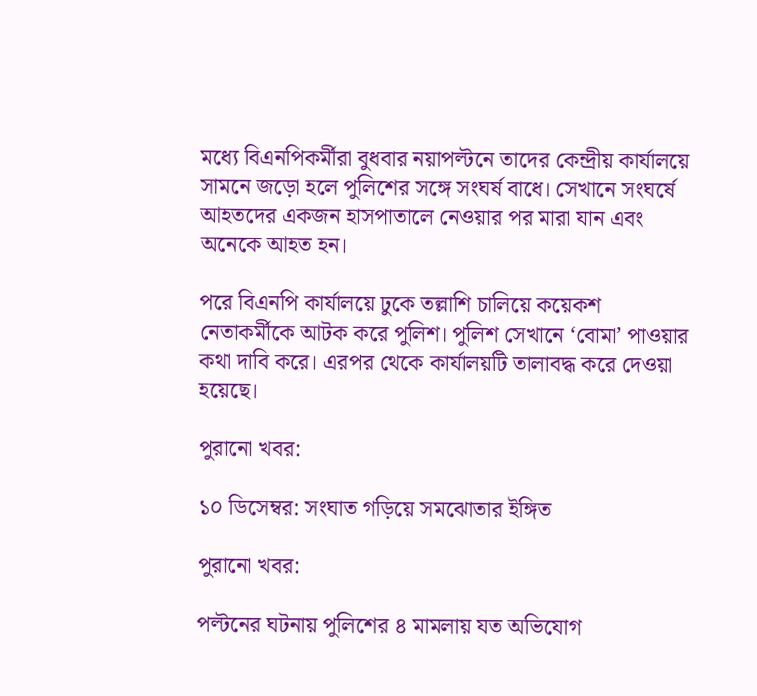মধ্যে বিএনপিকর্মীরা বুধবার নয়াপল্টনে তাদের কেন্দ্রীয় কার্যালয়ে সামনে জড়ো হলে পুলিশের সঙ্গে সংঘর্ষ বাধে। সেখানে সংঘর্ষে আহতদের একজন হাসপাতালে নেওয়ার পর মারা যান এবং অনেকে আহত হন।

পরে বিএনপি কার্যালয়ে ঢুকে তল্লাশি চালিয়ে কয়েকশ নেতাকর্মীকে আটক করে পুলিশ। পুলিশ সেখানে ‘বোমা’ পাওয়ার কথা দাবি করে। এরপর থেকে কার্যালয়টি তালাবদ্ধ করে দেওয়া হয়েছে।

পুরানো খবর:

১০ ডিসেম্বর: সংঘাত গড়িয়ে সমঝোতার ইঙ্গিত

পুরানো খবর:

পল্টনের ঘটনায় পুলিশের ৪ মামলায় যত অভিযোগ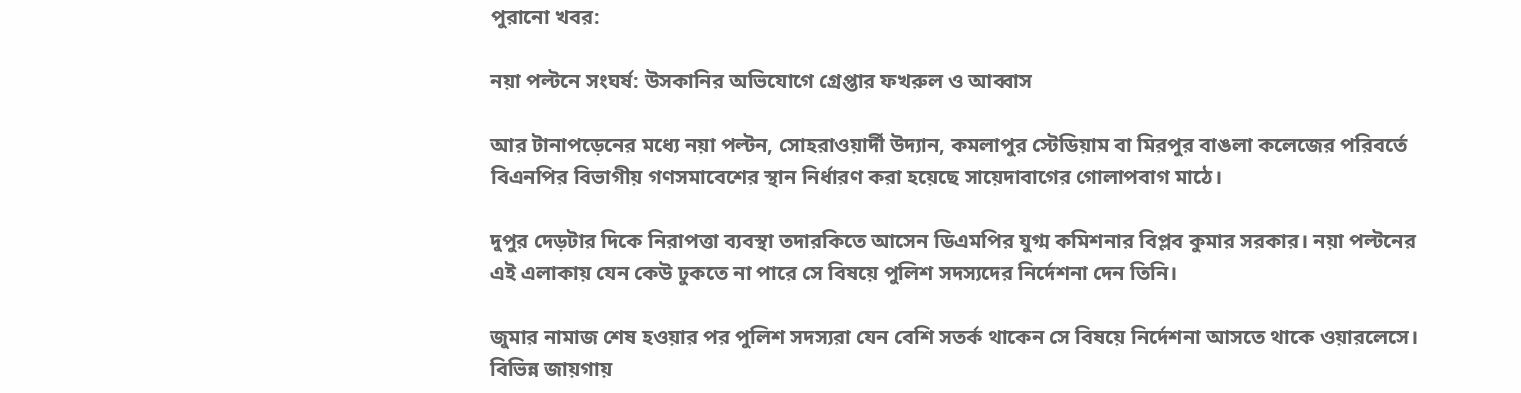পুরানো খবর:

নয়া পল্টনে সংঘর্ষ: উসকানির অভিযোগে গ্রেপ্তার ফখরুল ও আব্বাস

আর টানাপড়েনের মধ্যে নয়া পল্টন, সোহরাওয়ার্দী উদ্যান, কমলাপুর স্টেডিয়াম বা মিরপুর বাঙলা কলেজের পরিবর্তে বিএনপির বিভাগীয় গণসমাবেশের স্থান নির্ধারণ করা হয়েছে সায়েদাবাগের গোলাপবাগ মাঠে।

দুপুর দেড়টার দিকে নিরাপত্তা ব্যবস্থা তদারকিতে আসেন ডিএমপির যুগ্ম কমিশনার বিপ্লব কুমার সরকার। নয়া পল্টনের এই এলাকায় যেন কেউ ঢুকতে না পারে সে বিষয়ে পুলিশ সদস্যদের নির্দেশনা দেন তিনি।

জুমার নামাজ শেষ হওয়ার পর পুলিশ সদস্যরা যেন বেশি সতর্ক থাকেন সে বিষয়ে নির্দেশনা আসতে থাকে ওয়ারলেসে। বিভিন্ন জায়গায়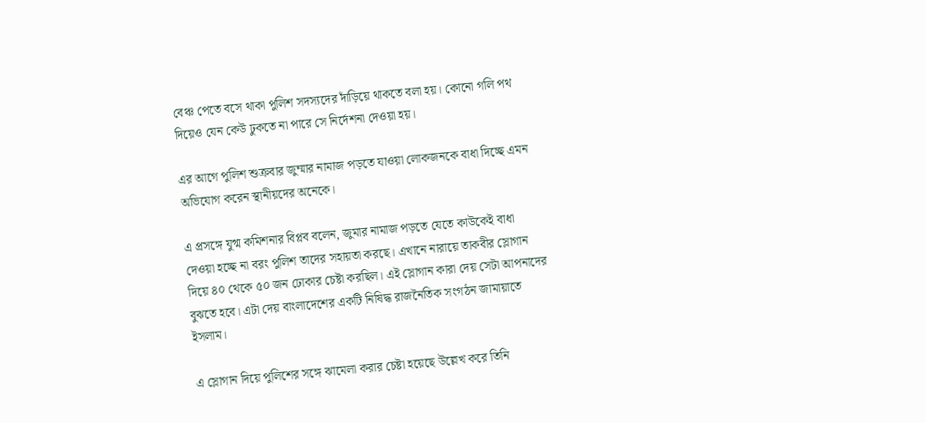বেঞ্চ পেতে বসে থাকা পুলিশ সদস্যদের দাঁড়িয়ে থাকতে বলা হয়। কোনো গলি পথ দিয়েও যেন কেউ ঢুকতে না পারে সে নির্দেশনা দেওয়া হয়।

এর আগে পুলিশ শুক্রবার জুম্মার নামাজ পড়তে যাওয়া লোকজনকে বাধা দিচ্ছে এমন অভিযোগ করেন স্থানীয়দের অনেকে।

এ প্রসঙ্গে যুগ্ম কমিশনার বিপ্লব বলেন, জুমার নামাজ পড়তে যেতে কাউকেই বাধা দেওয়া হচ্ছে না বরং পুলিশ তাদের সহায়তা করছে। এখানে নারায়ে তাকবীর স্লোগান দিয়ে ৪০ থেকে ৫০ জন ঢোকার চেষ্টা করছিল। এই স্লোগান কারা দেয় সেটা আপনাদের বুঝতে হবে। এটা দেয় বাংলাদেশের একটি নিষিদ্ধ রাজনৈতিক সংগঠন জামায়াতে ইসলাম।

এ স্লোগান দিয়ে পুলিশের সঙ্গে ঝামেলা করার চেষ্টা হয়েছে উল্লেখ করে তিনি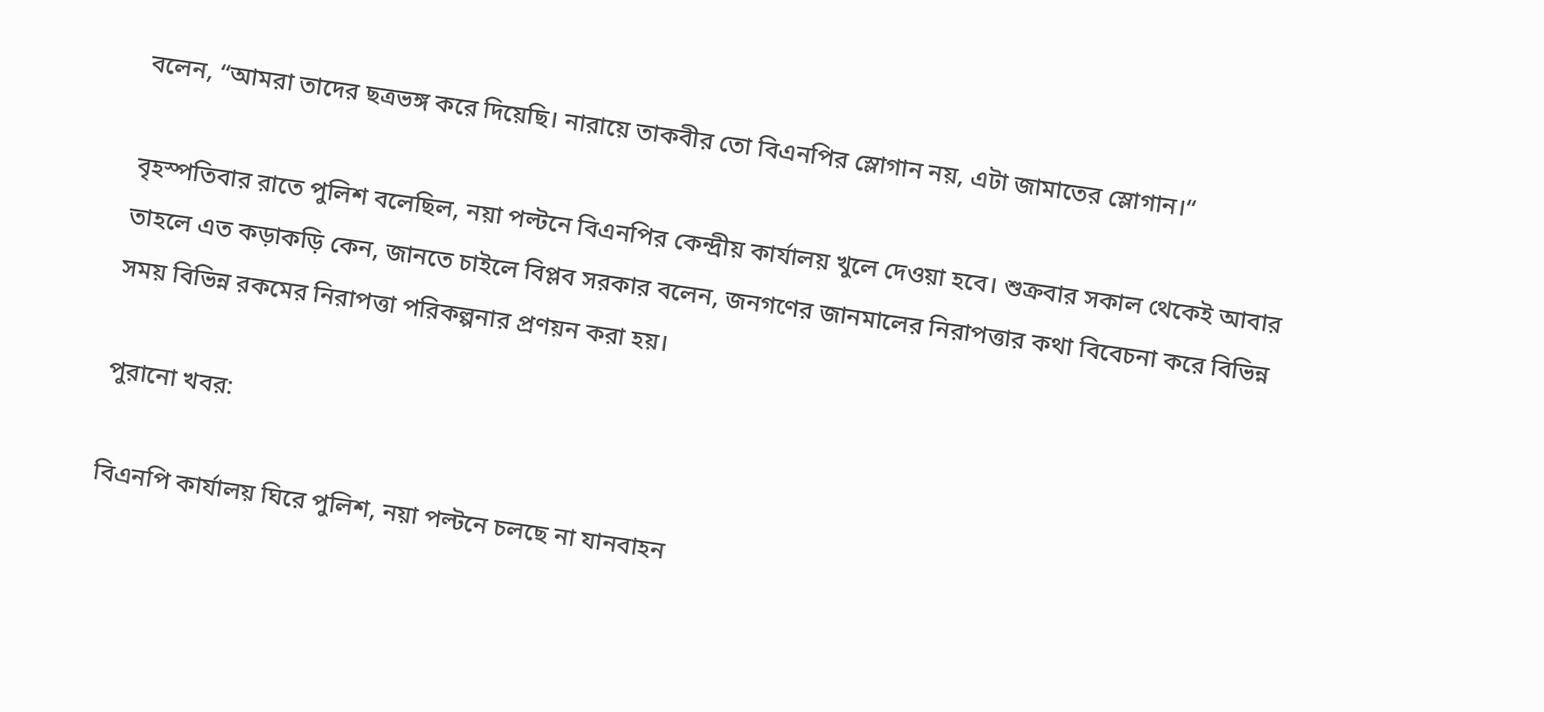বলেন, “আমরা তাদের ছত্রভঙ্গ করে দিয়েছি। নারায়ে তাকবীর তো বিএনপির স্লোগান নয়, এটা জামাতের স্লোগান।“

বৃহস্পতিবার রাতে পুলিশ বলেছিল, নয়া পল্টনে বিএনপির কেন্দ্রীয় কার্যালয় খুলে দেওয়া হবে। শুক্রবার সকাল থেকেই আবার তাহলে এত কড়াকড়ি কেন, জানতে চাইলে বিপ্লব সরকার বলেন, জনগণের জানমালের নিরাপত্তার কথা বিবেচনা করে বিভিন্ন সময় বিভিন্ন রকমের নিরাপত্তা পরিকল্পনার প্রণয়ন করা হয়।

পুরানো খবর:

বিএনপি কার্যালয় ঘিরে পুলিশ, নয়া পল্টনে চলছে না যানবাহন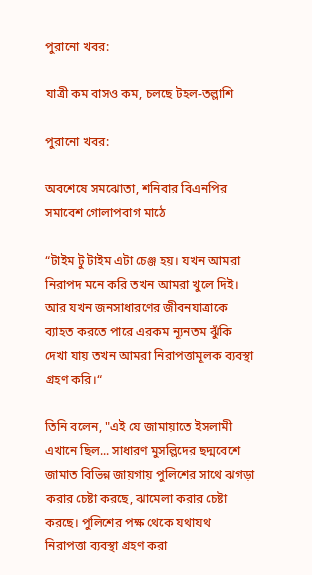পুরানো খবর:

যাত্রী কম বাসও কম, চলছে টহল-তল্লাশি

পুরানো খবর:

অবশেষে সমঝোতা, শনিবার বিএনপির সমাবেশ গোলাপবাগ মাঠে

“টাইম টু টাইম এটা চেঞ্জ হয়। যখন আমরা নিরাপদ মনে করি তখন আমরা খুলে দিই। আর যখন জনসাধারণের জীবনযাত্রাকে ব্যাহত করতে পারে এরকম ন্যূনতম ঝুঁকি দেখা যায় তখন আমরা নিরাপত্তামূলক ব্যবস্থা গ্রহণ করি।“

তিনি বলেন, "এই যে জামায়াতে ইসলামী এখানে ছিল... সাধারণ মুসল্লিদের ছদ্মবেশে জামাত বিভিন্ন জায়গায় পুলিশের সাথে ঝগড়া করার চেষ্টা করছে, ঝামেলা করার চেষ্টা করছে। পুলিশের পক্ষ থেকে যথাযথ নিরাপত্তা ব্যবস্থা গ্রহণ করা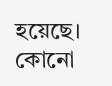হয়েছে। কোনো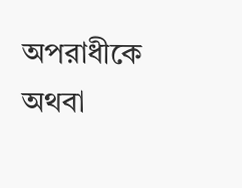অপরাধীকে অথবা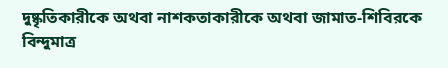দুষ্কৃতিকারীকে অথবা নাশকতাকারীকে অথবা জামাত-শিবিরকে বিন্দুমাত্র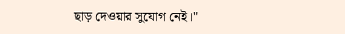ছাড় দেওয়ার সুযোগ নেই।"